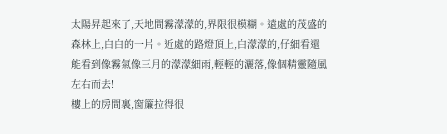太陽昇起來了,天地間霧濛濛的,界限很模糊。遠處的茂盛的森林上,白白的一片。近處的路燈頂上,白濛濛的,仔細看還能看到像霧氣像三月的濛濛細雨,輕輕的灑落,像個精靈隨風左右而去!
樓上的房間裏,窗簾拉得很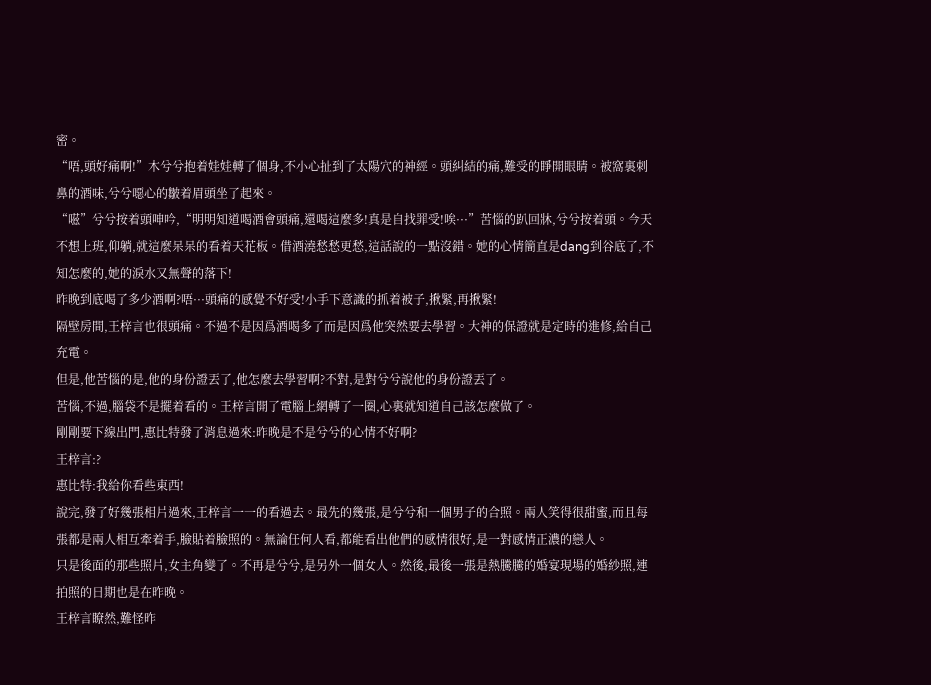密。
“唔,頭好痛啊!”木兮兮抱着娃娃轉了個身,不小心扯到了太陽穴的神經。頭糾結的痛,難受的睜開眼睛。被窩裏刺鼻的酒味,兮兮噁心的皺着眉頭坐了起來。
“嗞”兮兮按着頭呻吟,“明明知道喝酒會頭痛,還喝這麼多!真是自找罪受!唉···”苦惱的趴回牀,兮兮按着頭。今天不想上班,仰躺,就這麼呆呆的看着天花板。借酒澆愁愁更愁,這話說的一點沒錯。她的心情簡直是dang到谷底了,不知怎麼的,她的淚水又無聲的落下!
昨晚到底喝了多少酒啊?唔···頭痛的感覺不好受!小手下意識的抓着被子,揪緊,再揪緊!
隔壁房間,王梓言也很頭痛。不過不是因爲酒喝多了而是因爲他突然要去學習。大神的保證就是定時的進修,給自己充電。
但是,他苦惱的是,他的身份證丟了,他怎麼去學習啊?不對,是對兮兮說他的身份證丟了。
苦惱,不過,腦袋不是擺着看的。王梓言開了電腦上網轉了一圈,心裏就知道自己該怎麼做了。
剛剛要下線出門,惠比特發了消息過來:昨晚是不是兮兮的心情不好啊?
王梓言:?
惠比特:我給你看些東西!
說完,發了好幾張相片過來,王梓言一一的看過去。最先的幾張,是兮兮和一個男子的合照。兩人笑得很甜蜜,而且每張都是兩人相互牽着手,臉貼着臉照的。無論任何人看,都能看出他們的感情很好,是一對感情正濃的戀人。
只是後面的那些照片,女主角變了。不再是兮兮,是另外一個女人。然後,最後一張是熱騰騰的婚宴現場的婚紗照,連拍照的日期也是在昨晚。
王梓言瞭然,難怪昨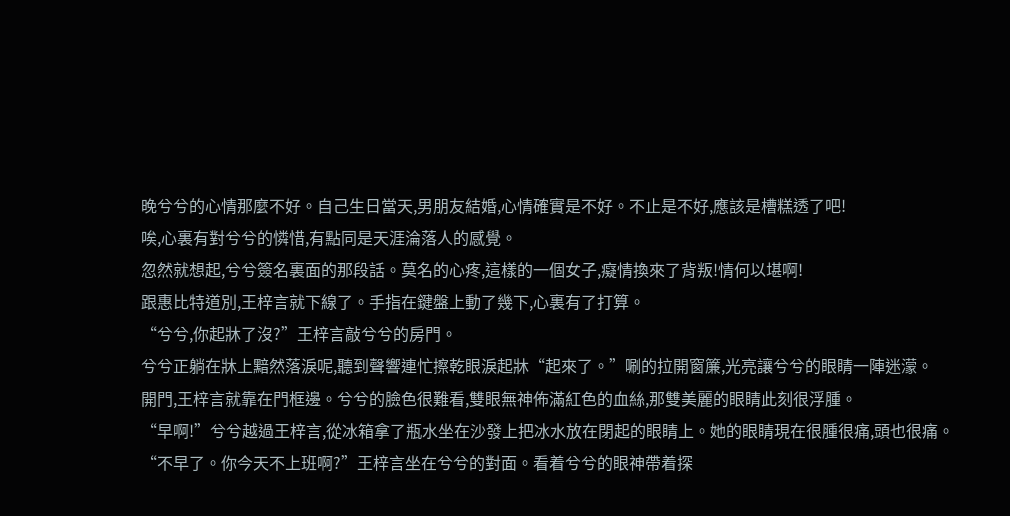晚兮兮的心情那麼不好。自己生日當天,男朋友結婚,心情確實是不好。不止是不好,應該是槽糕透了吧!
唉,心裏有對兮兮的憐惜,有點同是天涯淪落人的感覺。
忽然就想起,兮兮簽名裏面的那段話。莫名的心疼,這樣的一個女子,癡情換來了背叛!情何以堪啊!
跟惠比特道別,王梓言就下線了。手指在鍵盤上動了幾下,心裏有了打算。
“兮兮,你起牀了沒?”王梓言敲兮兮的房門。
兮兮正躺在牀上黯然落淚呢,聽到聲響連忙擦乾眼淚起牀“起來了。”唰的拉開窗簾,光亮讓兮兮的眼睛一陣迷濛。
開門,王梓言就靠在門框邊。兮兮的臉色很難看,雙眼無神佈滿紅色的血絲,那雙美麗的眼睛此刻很浮腫。
“早啊!”兮兮越過王梓言,從冰箱拿了瓶水坐在沙發上把冰水放在閉起的眼睛上。她的眼睛現在很腫很痛,頭也很痛。
“不早了。你今天不上班啊?”王梓言坐在兮兮的對面。看着兮兮的眼神帶着探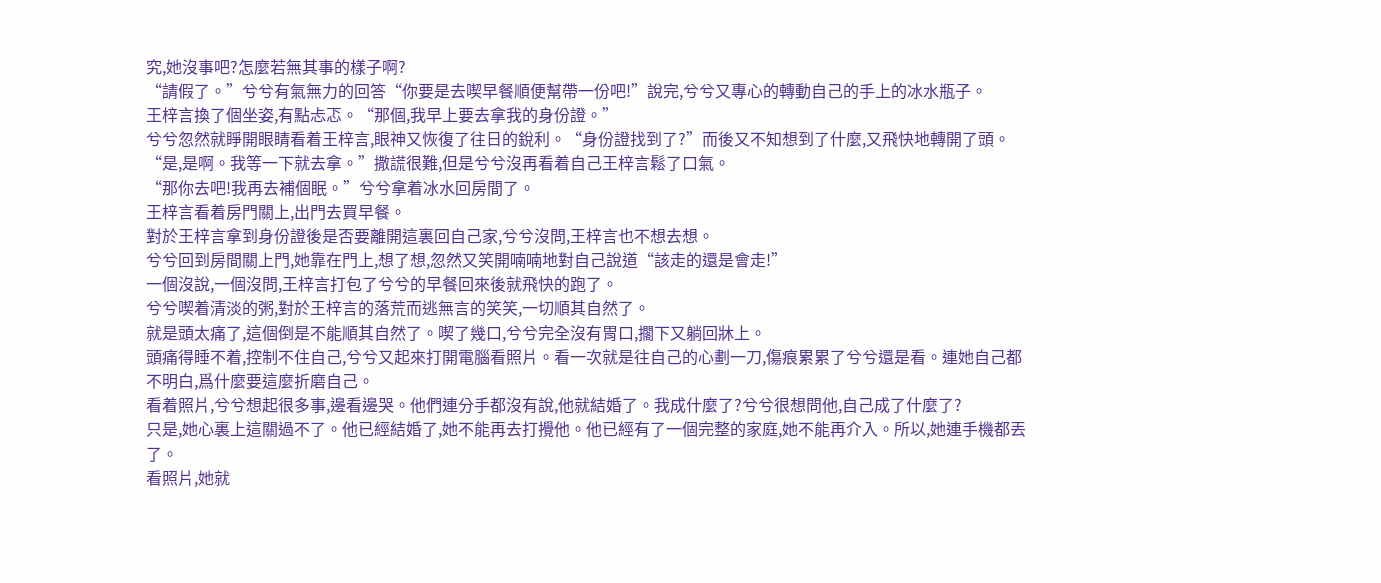究,她沒事吧?怎麼若無其事的樣子啊?
“請假了。”兮兮有氣無力的回答“你要是去喫早餐順便幫帶一份吧!”說完,兮兮又專心的轉動自己的手上的冰水瓶子。
王梓言換了個坐姿,有點忐忑。“那個,我早上要去拿我的身份證。”
兮兮忽然就睜開眼睛看着王梓言,眼神又恢復了往日的銳利。“身份證找到了?”而後又不知想到了什麼,又飛快地轉開了頭。
“是,是啊。我等一下就去拿。”撒謊很難,但是兮兮沒再看着自己王梓言鬆了口氣。
“那你去吧!我再去補個眠。”兮兮拿着冰水回房間了。
王梓言看着房門關上,出門去買早餐。
對於王梓言拿到身份證後是否要離開這裏回自己家,兮兮沒問,王梓言也不想去想。
兮兮回到房間關上門,她靠在門上,想了想,忽然又笑開喃喃地對自己說道“該走的還是會走!”
一個沒說,一個沒問,王梓言打包了兮兮的早餐回來後就飛快的跑了。
兮兮喫着清淡的粥,對於王梓言的落荒而逃無言的笑笑,一切順其自然了。
就是頭太痛了,這個倒是不能順其自然了。喫了幾口,兮兮完全沒有胃口,擱下又躺回牀上。
頭痛得睡不着,控制不住自己,兮兮又起來打開電腦看照片。看一次就是往自己的心劃一刀,傷痕累累了兮兮還是看。連她自己都不明白,爲什麼要這麼折磨自己。
看着照片,兮兮想起很多事,邊看邊哭。他們連分手都沒有說,他就結婚了。我成什麼了?兮兮很想問他,自己成了什麼了?
只是,她心裏上這關過不了。他已經結婚了,她不能再去打攪他。他已經有了一個完整的家庭,她不能再介入。所以,她連手機都丟了。
看照片,她就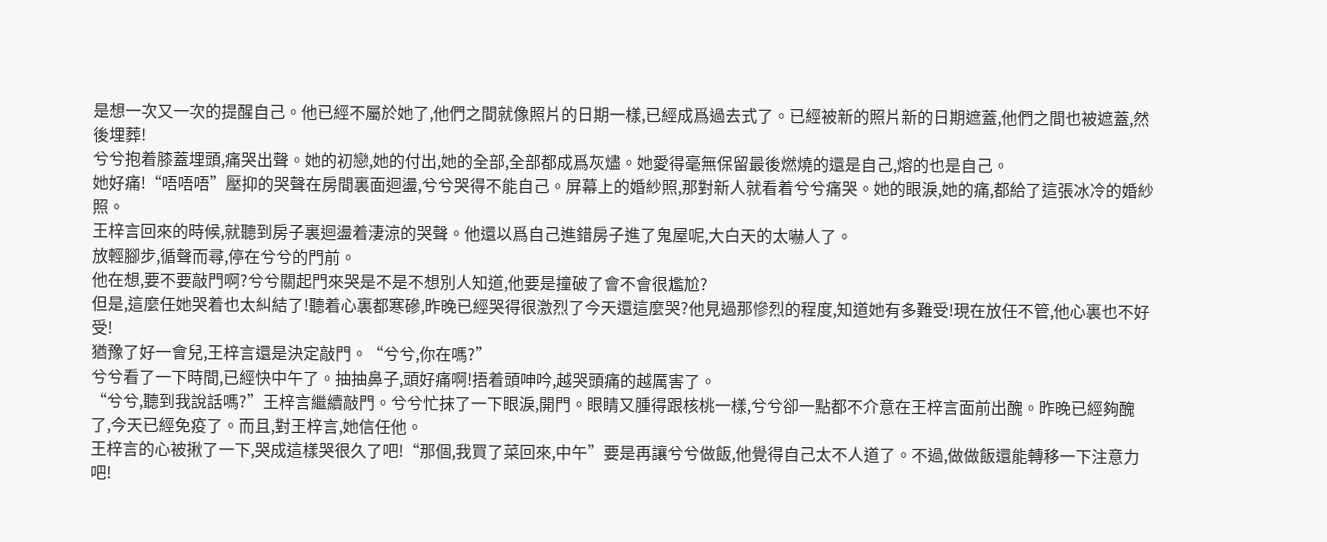是想一次又一次的提醒自己。他已經不屬於她了,他們之間就像照片的日期一樣,已經成爲過去式了。已經被新的照片新的日期遮蓋,他們之間也被遮蓋,然後埋葬!
兮兮抱着膝蓋埋頭,痛哭出聲。她的初戀,她的付出,她的全部,全部都成爲灰燼。她愛得毫無保留最後燃燒的還是自己,熔的也是自己。
她好痛!“唔唔唔”壓抑的哭聲在房間裏面迴盪,兮兮哭得不能自己。屏幕上的婚紗照,那對新人就看着兮兮痛哭。她的眼淚,她的痛,都給了這張冰冷的婚紗照。
王梓言回來的時候,就聽到房子裏迴盪着淒涼的哭聲。他還以爲自己進錯房子進了鬼屋呢,大白天的太嚇人了。
放輕腳步,循聲而尋,停在兮兮的門前。
他在想,要不要敲門啊?兮兮關起門來哭是不是不想別人知道,他要是撞破了會不會很尷尬?
但是,這麼任她哭着也太糾結了!聽着心裏都寒磣,昨晚已經哭得很激烈了今天還這麼哭?他見過那慘烈的程度,知道她有多難受!現在放任不管,他心裏也不好受!
猶豫了好一會兒,王梓言還是決定敲門。“兮兮,你在嗎?”
兮兮看了一下時間,已經快中午了。抽抽鼻子,頭好痛啊!捂着頭呻吟,越哭頭痛的越厲害了。
“兮兮,聽到我說話嗎?”王梓言繼續敲門。兮兮忙抹了一下眼淚,開門。眼睛又腫得跟核桃一樣,兮兮卻一點都不介意在王梓言面前出醜。昨晚已經夠醜了,今天已經免疫了。而且,對王梓言,她信任他。
王梓言的心被揪了一下,哭成這樣哭很久了吧!“那個,我買了菜回來,中午”要是再讓兮兮做飯,他覺得自己太不人道了。不過,做做飯還能轉移一下注意力吧!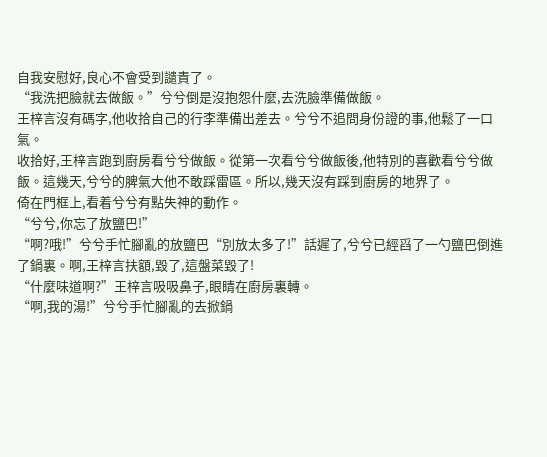自我安慰好,良心不會受到譴責了。
“我洗把臉就去做飯。”兮兮倒是沒抱怨什麼,去洗臉準備做飯。
王梓言沒有碼字,他收拾自己的行李準備出差去。兮兮不追問身份證的事,他鬆了一口氣。
收拾好,王梓言跑到廚房看兮兮做飯。從第一次看兮兮做飯後,他特別的喜歡看兮兮做飯。這幾天,兮兮的脾氣大他不敢踩雷區。所以,幾天沒有踩到廚房的地界了。
倚在門框上,看着兮兮有點失神的動作。
“兮兮,你忘了放鹽巴!”
“啊?哦!”兮兮手忙腳亂的放鹽巴“別放太多了!”話遲了,兮兮已經舀了一勺鹽巴倒進了鍋裏。啊,王梓言扶額,毀了,這盤菜毀了!
“什麼味道啊?”王梓言吸吸鼻子,眼睛在廚房裏轉。
“啊,我的湯!”兮兮手忙腳亂的去掀鍋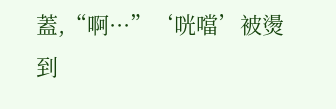蓋,“啊···”‘咣噹’被燙到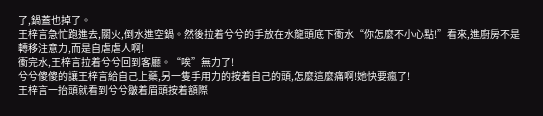了,鍋蓋也掉了。
王梓言急忙跑進去,關火,倒水進空鍋。然後拉着兮兮的手放在水龍頭底下衝水“你怎麼不小心點!”看來,進廚房不是轉移注意力,而是自虐虐人啊!
衝完水,王梓言拉着兮兮回到客廳。“唉”無力了!
兮兮傻傻的讓王梓言給自己上藥,另一隻手用力的按着自己的頭,怎麼這麼痛啊!她快要瘋了!
王梓言一抬頭就看到兮兮皺着眉頭按着額際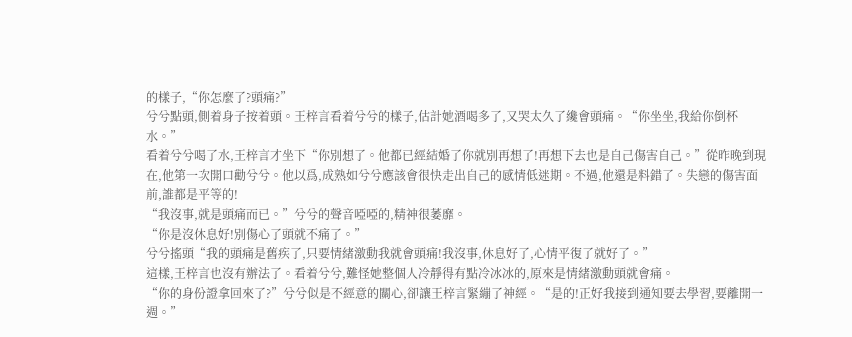的樣子,“你怎麼了?頭痛?”
兮兮點頭,側着身子按着頭。王梓言看着兮兮的樣子,估計她酒喝多了,又哭太久了纔會頭痛。“你坐坐,我給你倒杯水。”
看着兮兮喝了水,王梓言才坐下“你別想了。他都已經結婚了你就別再想了!再想下去也是自己傷害自己。”從昨晚到現在,他第一次開口勸兮兮。他以爲,成熟如兮兮應該會很快走出自己的感情低迷期。不過,他還是料錯了。失戀的傷害面前,誰都是平等的!
“我沒事,就是頭痛而已。”兮兮的聲音啞啞的,精神很萎靡。
“你是沒休息好!別傷心了頭就不痛了。”
兮兮搖頭“我的頭痛是舊疾了,只要情緒激動我就會頭痛!我沒事,休息好了,心情平復了就好了。”
這樣,王梓言也沒有辦法了。看着兮兮,難怪她整個人冷靜得有點冷冰冰的,原來是情緒激動頭就會痛。
“你的身份證拿回來了?”兮兮似是不經意的關心,卻讓王梓言緊繃了神經。“是的!正好我接到通知要去學習,要離開一週。”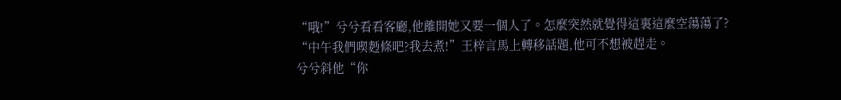“哦!”兮兮看看客廳,他離開她又要一個人了。怎麼突然就覺得這裏這麼空蕩蕩了?
“中午我們喫麪條吧?我去煮!”王梓言馬上轉移話題,他可不想被趕走。
兮兮斜他“你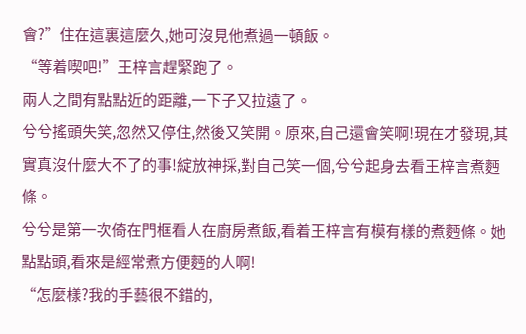會?”住在這裏這麼久,她可沒見他煮過一頓飯。
“等着喫吧!”王梓言趕緊跑了。
兩人之間有點點近的距離,一下子又拉遠了。
兮兮搖頭失笑,忽然又停住,然後又笑開。原來,自己還會笑啊!現在才發現,其實真沒什麼大不了的事!綻放神採,對自己笑一個,兮兮起身去看王梓言煮麪條。
兮兮是第一次倚在門框看人在廚房煮飯,看着王梓言有模有樣的煮麪條。她點點頭,看來是經常煮方便麪的人啊!
“怎麼樣?我的手藝很不錯的,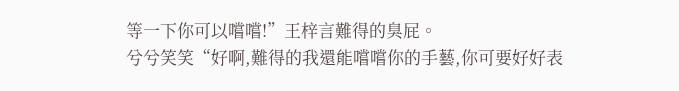等一下你可以嚐嚐!”王梓言難得的臭屁。
兮兮笑笑“好啊,難得的我還能嚐嚐你的手藝,你可要好好表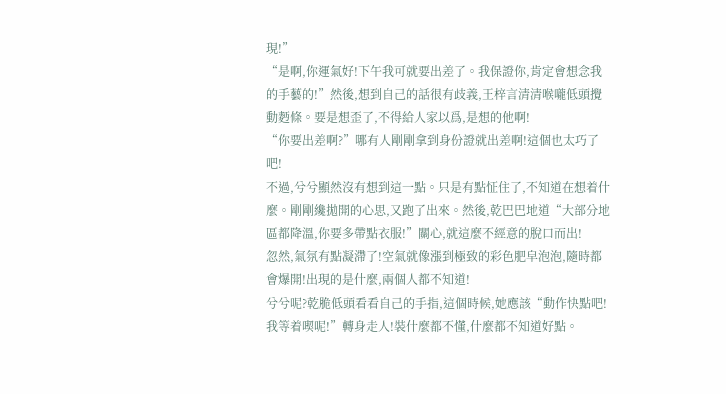現!”
“是啊,你運氣好!下午我可就要出差了。我保證你,肯定會想念我的手藝的!”然後,想到自己的話很有歧義,王梓言清清喉嚨低頭攪動麪條。要是想歪了,不得給人家以爲,是想的他啊!
“你要出差啊?”哪有人剛剛拿到身份證就出差啊!這個也太巧了吧!
不過,兮兮顯然沒有想到這一點。只是有點怔住了,不知道在想着什麼。剛剛纔拋開的心思,又跑了出來。然後,乾巴巴地道“大部分地區都降溫,你要多帶點衣服!”關心,就這麼不經意的脫口而出!
忽然,氣氛有點凝滯了!空氣就像漲到極致的彩色肥皁泡泡,隨時都會爆開!出現的是什麼,兩個人都不知道!
兮兮呢?乾脆低頭看看自己的手指,這個時候,她應該“動作快點吧!我等着喫呢!”轉身走人!裝什麼都不懂,什麼都不知道好點。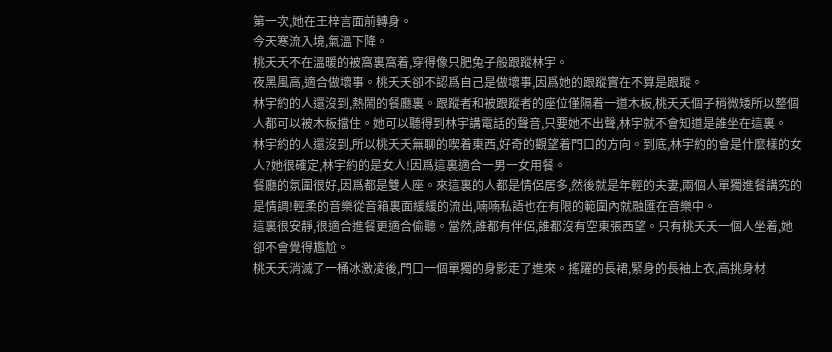第一次,她在王梓言面前轉身。
今天寒流入境,氣溫下降。
桃夭夭不在溫暖的被窩裏窩着,穿得像只肥兔子般跟蹤林宇。
夜黑風高,適合做壞事。桃夭夭卻不認爲自己是做壞事,因爲她的跟蹤實在不算是跟蹤。
林宇約的人還沒到,熱鬧的餐廳裏。跟蹤者和被跟蹤者的座位僅隔着一道木板,桃夭夭個子稍微矮所以整個人都可以被木板擋住。她可以聽得到林宇講電話的聲音,只要她不出聲,林宇就不會知道是誰坐在這裏。
林宇約的人還沒到,所以桃夭夭無聊的喫着東西,好奇的觀望着門口的方向。到底,林宇約的會是什麼樣的女人?她很確定,林宇約的是女人!因爲這裏適合一男一女用餐。
餐廳的氛圍很好,因爲都是雙人座。來這裏的人都是情侶居多,然後就是年輕的夫妻,兩個人單獨進餐講究的是情調!輕柔的音樂從音箱裏面緩緩的流出,喃喃私語也在有限的範圍內就融匯在音樂中。
這裏很安靜,很適合進餐更適合偷聽。當然,誰都有伴侶,誰都沒有空東張西望。只有桃夭夭一個人坐着,她卻不會覺得尷尬。
桃夭夭消滅了一桶冰激凌後,門口一個單獨的身影走了進來。搖躍的長裙,緊身的長袖上衣,高挑身材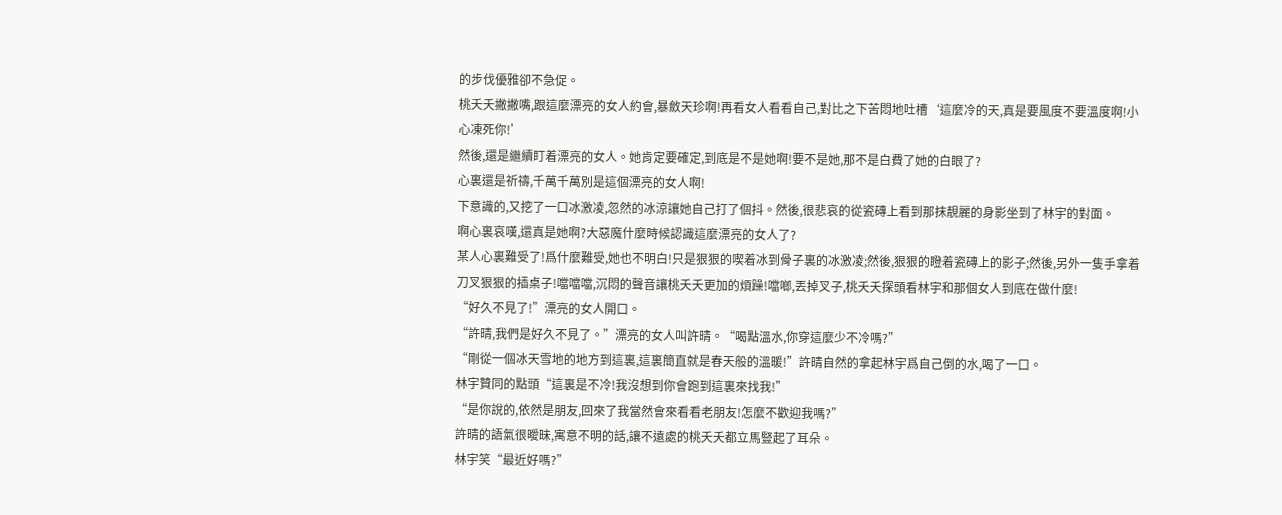的步伐優雅卻不急促。
桃夭夭撇撇嘴,跟這麼漂亮的女人約會,暴斂天珍啊!再看女人看看自己,對比之下苦悶地吐槽‘這麼冷的天,真是要風度不要溫度啊!小心凍死你!’
然後,還是繼續盯着漂亮的女人。她肯定要確定,到底是不是她啊!要不是她,那不是白費了她的白眼了?
心裏還是祈禱,千萬千萬別是這個漂亮的女人啊!
下意識的,又挖了一口冰激凌,忽然的冰涼讓她自己打了個抖。然後,很悲哀的從瓷磚上看到那抹靚麗的身影坐到了林宇的對面。
啊心裏哀嘆,還真是她啊?大惡魔什麼時候認識這麼漂亮的女人了?
某人心裏難受了!爲什麼難受,她也不明白!只是狠狠的喫着冰到骨子裏的冰激凌;然後,狠狠的瞪着瓷磚上的影子;然後,另外一隻手拿着刀叉狠狠的插桌子!噹噹噹,沉悶的聲音讓桃夭夭更加的煩躁!噹啷,丟掉叉子,桃夭夭探頭看林宇和那個女人到底在做什麼!
“好久不見了!”漂亮的女人開口。
“許晴,我們是好久不見了。”漂亮的女人叫許晴。“喝點溫水,你穿這麼少不冷嗎?”
“剛從一個冰天雪地的地方到這裏,這裏簡直就是春天般的溫暖!”許晴自然的拿起林宇爲自己倒的水,喝了一口。
林宇贊同的點頭“這裏是不冷!我沒想到你會跑到這裏來找我!”
“是你說的,依然是朋友,回來了我當然會來看看老朋友!怎麼不歡迎我嗎?”
許晴的語氣很曖昧,寓意不明的話,讓不遠處的桃夭夭都立馬豎起了耳朵。
林宇笑“最近好嗎?”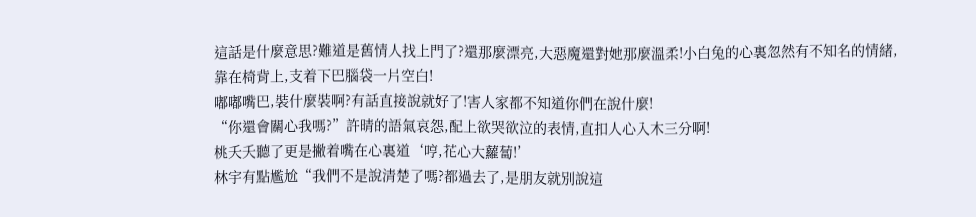這話是什麼意思?難道是舊情人找上門了?還那麼漂亮,大惡魔還對她那麼溫柔!小白兔的心裏忽然有不知名的情緒,靠在椅背上,支着下巴腦袋一片空白!
嘟嘟嘴巴,裝什麼裝啊?有話直接說就好了!害人家都不知道你們在說什麼!
“你還會關心我嗎?”許晴的語氣哀怨,配上欲哭欲泣的表情,直扣人心入木三分啊!
桃夭夭聽了更是撇着嘴在心裏道‘哼,花心大蘿蔔!’
林宇有點尷尬“我們不是說清楚了嗎?都過去了,是朋友就別說這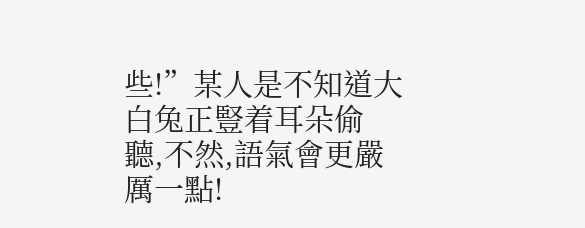些!”某人是不知道大白兔正豎着耳朵偷聽,不然,語氣會更嚴厲一點!